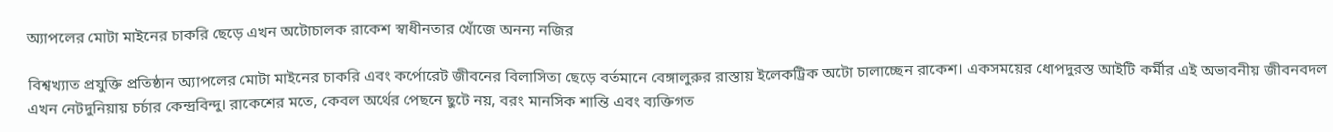অ্যাপলের মোটা মাইনের চাকরি ছেড়ে এখন অটোচালক রাকেশ স্বাধীনতার খোঁজে অনন্য নজির

বিশ্বখ্যাত প্রযুক্তি প্রতিষ্ঠান অ্যাপলের মোটা মাইনের চাকরি এবং কর্পোরেট জীবনের বিলাসিতা ছেড়ে বর্তমানে বেঙ্গালুরুর রাস্তায় ইলেকট্রিক অটো চালাচ্ছেন রাকেশ। একসময়ের ধোপদুরস্ত আইটি কর্মীর এই অভাবনীয় জীবনবদল এখন নেটদুনিয়ায় চর্চার কেন্দ্রবিন্দু। রাকেশের মতে, কেবল অর্থের পেছনে ছুটে নয়, বরং মানসিক শান্তি এবং ব্যক্তিগত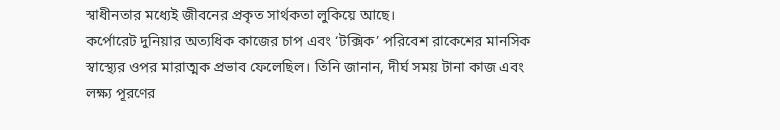স্বাধীনতার মধ্যেই জীবনের প্রকৃত সার্থকতা লুকিয়ে আছে।
কর্পোরেট দুনিয়ার অত্যধিক কাজের চাপ এবং ‘টক্সিক’ পরিবেশ রাকেশের মানসিক স্বাস্থ্যের ওপর মারাত্মক প্রভাব ফেলেছিল। তিনি জানান, দীর্ঘ সময় টানা কাজ এবং লক্ষ্য পূরণের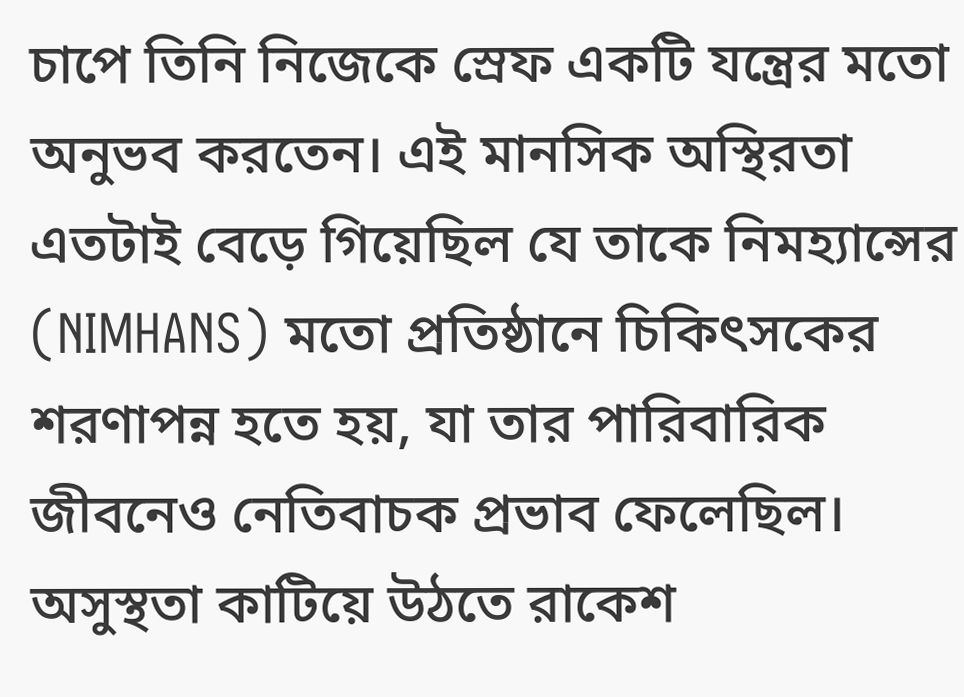চাপে তিনি নিজেকে স্রেফ একটি যন্ত্রের মতো অনুভব করতেন। এই মানসিক অস্থিরতা এতটাই বেড়ে গিয়েছিল যে তাকে নিমহ্যান্সের (NIMHANS) মতো প্রতিষ্ঠানে চিকিৎসকের শরণাপন্ন হতে হয়, যা তার পারিবারিক জীবনেও নেতিবাচক প্রভাব ফেলেছিল।
অসুস্থতা কাটিয়ে উঠতে রাকেশ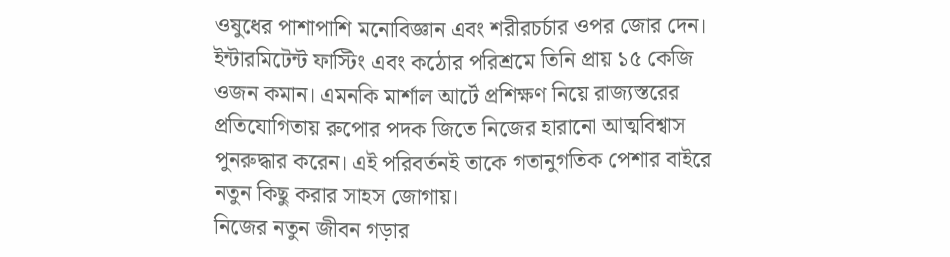ওষুধের পাশাপাশি মনোবিজ্ঞান এবং শরীরচর্চার ওপর জোর দেন। ইন্টারমিটেন্ট ফাস্টিং এবং কঠোর পরিশ্রমে তিনি প্রায় ১৫ কেজি ওজন কমান। এমনকি মার্শাল আর্টে প্রশিক্ষণ নিয়ে রাজ্যস্তরের প্রতিযোগিতায় রুপোর পদক জিতে নিজের হারানো আত্মবিশ্বাস পুনরুদ্ধার করেন। এই পরিবর্তনই তাকে গতানুগতিক পেশার বাইরে নতুন কিছু করার সাহস জোগায়।
নিজের নতুন জীবন গড়ার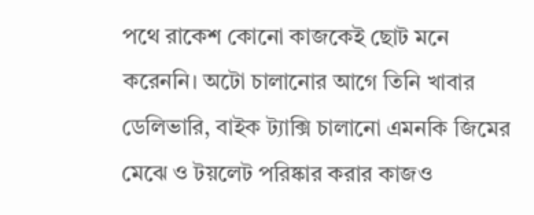পথে রাকেশ কোনো কাজকেই ছোট মনে করেননি। অটো চালানোর আগে তিনি খাবার ডেলিভারি, বাইক ট্যাক্সি চালানো এমনকি জিমের মেঝে ও টয়লেট পরিষ্কার করার কাজও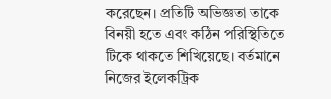করেছেন। প্রতিটি অভিজ্ঞতা তাকে বিনয়ী হতে এবং কঠিন পরিস্থিতিতে টিকে থাকতে শিখিয়েছে। বর্তমানে নিজের ইলেকট্রিক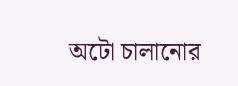অটো চালানোর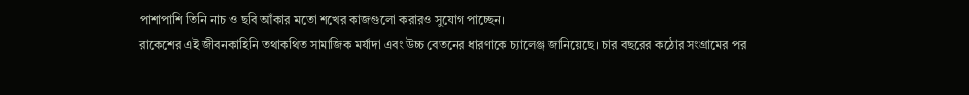পাশাপাশি তিনি নাচ ও ছবি আঁকার মতো শখের কাজগুলো করারও সুযোগ পাচ্ছেন।
রাকেশের এই জীবনকাহিনি তথাকথিত সামাজিক মর্যাদা এবং উচ্চ বেতনের ধারণাকে চ্যালেঞ্জ জানিয়েছে। চার বছরের কঠোর সংগ্রামের পর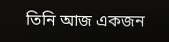তিনি আজ একজন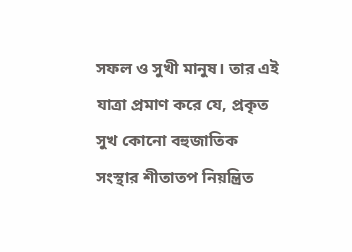সফল ও সুখী মানুষ। তার এই যাত্রা প্রমাণ করে যে, প্রকৃত সুখ কোনো বহুজাতিক সংস্থার শীতাতপ নিয়ন্ত্রিত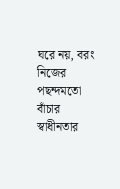ঘরে নয়, বরং নিজের পছন্দমতো বাঁচার স্বাধীনতার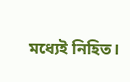মধ্যেই নিহিত।